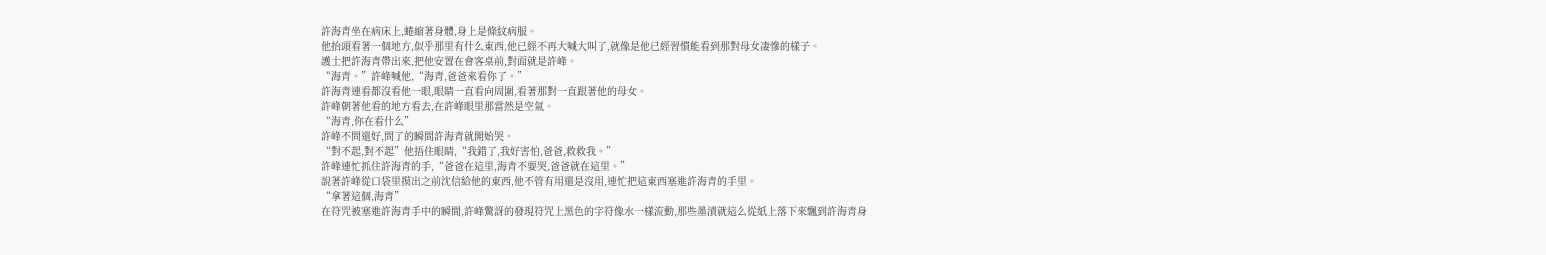許海青坐在病床上,蜷縮著身體,身上是條紋病服。
他抬頭看著一個地方,似乎那里有什么東西,他已經不再大喊大叫了,就像是他已經習慣能看到那對母女凄慘的樣子。
護士把許海青帶出來,把他安置在會客桌前,對面就是許峰。
“海青。”許峰喊他,“海青,爸爸來看你了。”
許海青連看都沒看他一眼,眼睛一直看向周圍,看著那對一直跟著他的母女。
許峰朝著他看的地方看去,在許峰眼里那當然是空氣。
“海青,你在看什么”
許峰不問還好,問了的瞬間許海青就開始哭。
“對不起,對不起”他捂住眼睛,“我錯了,我好害怕,爸爸,救救我。”
許峰連忙抓住許海青的手,“爸爸在這里,海青不要哭,爸爸就在這里。”
說著許峰從口袋里摸出之前沈信給他的東西,他不管有用還是沒用,連忙把這東西塞進許海青的手里。
“拿著這個,海青”
在符咒被塞進許海青手中的瞬間,許峰驚訝的發現符咒上黑色的字符像水一樣流動,那些墨漬就這么從紙上落下來飄到許海青身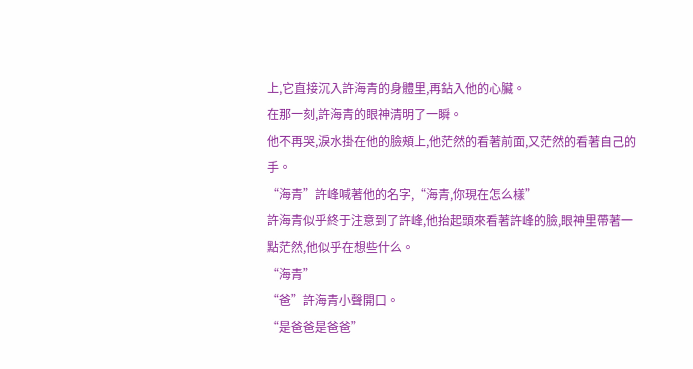上,它直接沉入許海青的身體里,再鉆入他的心臟。
在那一刻,許海青的眼神清明了一瞬。
他不再哭,淚水掛在他的臉頰上,他茫然的看著前面,又茫然的看著自己的手。
“海青”許峰喊著他的名字,“海青,你現在怎么樣”
許海青似乎終于注意到了許峰,他抬起頭來看著許峰的臉,眼神里帶著一點茫然,他似乎在想些什么。
“海青”
“爸”許海青小聲開口。
“是爸爸是爸爸”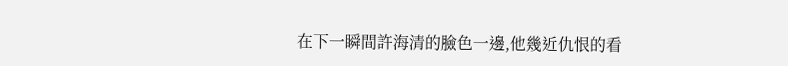在下一瞬間許海清的臉色一邊,他幾近仇恨的看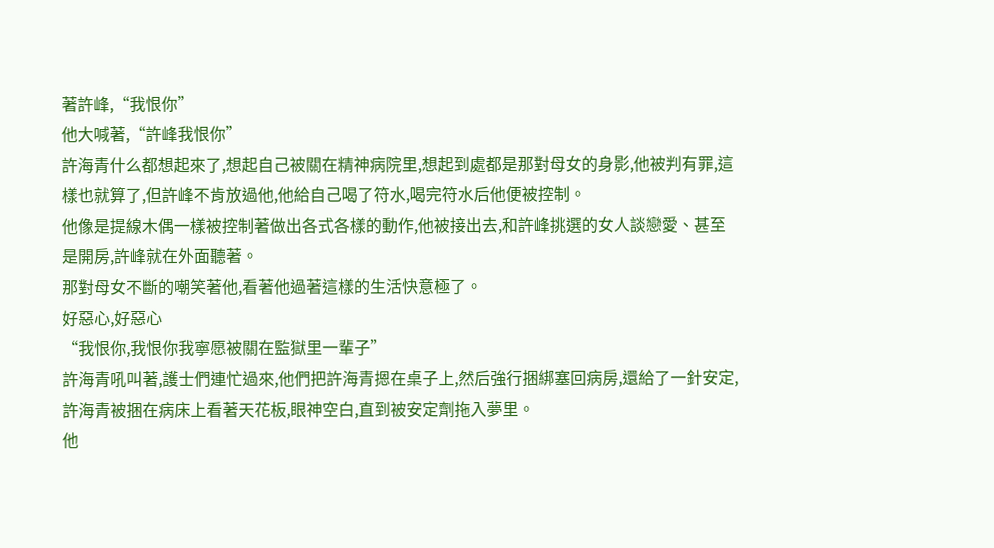著許峰,“我恨你”
他大喊著,“許峰我恨你”
許海青什么都想起來了,想起自己被關在精神病院里,想起到處都是那對母女的身影,他被判有罪,這樣也就算了,但許峰不肯放過他,他給自己喝了符水,喝完符水后他便被控制。
他像是提線木偶一樣被控制著做出各式各樣的動作,他被接出去,和許峰挑選的女人談戀愛、甚至是開房,許峰就在外面聽著。
那對母女不斷的嘲笑著他,看著他過著這樣的生活快意極了。
好惡心,好惡心
“我恨你,我恨你我寧愿被關在監獄里一輩子”
許海青吼叫著,護士們連忙過來,他們把許海青摁在桌子上,然后強行捆綁塞回病房,還給了一針安定,許海青被捆在病床上看著天花板,眼神空白,直到被安定劑拖入夢里。
他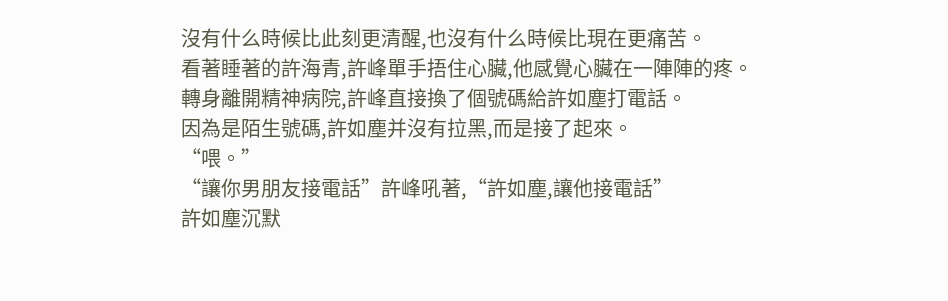沒有什么時候比此刻更清醒,也沒有什么時候比現在更痛苦。
看著睡著的許海青,許峰單手捂住心臟,他感覺心臟在一陣陣的疼。
轉身離開精神病院,許峰直接換了個號碼給許如塵打電話。
因為是陌生號碼,許如塵并沒有拉黑,而是接了起來。
“喂。”
“讓你男朋友接電話”許峰吼著,“許如塵,讓他接電話”
許如塵沉默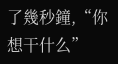了幾秒鐘,“你想干什么”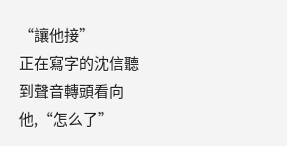“讓他接”
正在寫字的沈信聽到聲音轉頭看向他,“怎么了”